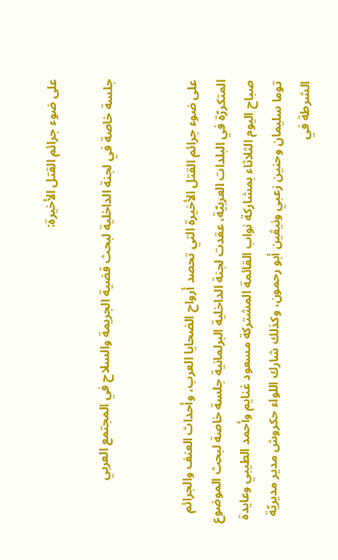على ضوء جرائم القتل الأخيرة:

جلسة خاصة في لجنة الداخلية لبحث قضية الجريمة والسلاح في المجتمع العربي


على ضوء جرائم القتل الأخيرة التي تحصد أرواح الضحايا العرب، وأحداث العنف والجرائم المتكررّة في البلدات العربيّة، عقدت لجنة الداخلية البرلمانية جلسة خاصة لبحث الموضوع صباح اليوم الثلاثاء بمشاركة نواب القائمة المشتركة مسعود غنايم وأحمد الطيبي وعايدة توما سليمان وحنين زعبي ونيڤين أبو رحمون، وكذلك شارك اللواء حكروش مدير مديريّة الشرطة في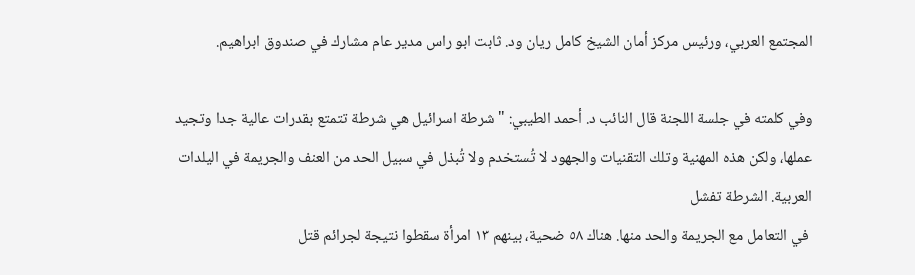المجتمع العربي، ورئيس مركز أمان الشيخ كامل ريان ود. ثابت ابو راس مدير عام مشارك في صندوق ابراهيم.

وفي كلمته في جلسة اللجنة قال النائب د. أحمد الطيبي: "شرطة اسرائيل هي شرطة تتمتع بقدرات عالية جدا وتجيد عملها، ولكن هذه المهنية وتلك التقنيات والجهود لا تُستخدم ولا تُبذل في سبيل الحد من العنف والجريمة في اليلدات العربية. الشرطة تفشل
 في التعامل مع الجريمة والحد منها. هناك ٥٨ ضحية، بينهم ١٣ امرأة سقطوا نتيجة لجرائم قتل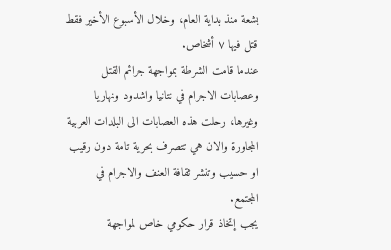بشعة منذ بداية العام، وخلال الأسبوع الأخير فقط قتل فيها ٧ أشخاص.
عندما قامت الشرطة بمواجهة جرائم القتل وعصابات الاجرام في نتانيا واشدود ونهاريا وغيرها، رحلت هذه العصابات الى البلدات العربية المجاورة والان هي تتصرف بحرية تامة دون رقيب او حسيب وتنشر ثقافة العنف والاجرام في المجتمع.
يجب إتخاذ قرار حكومي خاص لمواجهة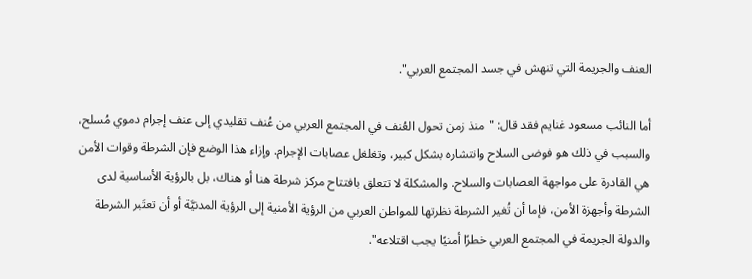العنف والجريمة التي تنهش في جسد المجتمع العربي".

أما النائب مسعود غنايم فقد قال: "منذ زمن تحول العُنف في المجتمع العربي من عُنف تقليدي إلى عنف إجرام دموي مُسلح، والسبب في ذلك هو فوضى السلاح وانتشاره بشكل كبير، وتغلغل عصابات الإجرام. وإزاء هذا الوضع فإن الشرطة وقوات الأمن هي القادرة على مواجهة العصابات والسلاح. والمشكلة لا تتعلق بافتتاح مركز شرطة هنا أو هناك، بل بالرؤية الأساسية لدى الشرطة وأجهزة الأمن، فإما أن تُغير الشرطة نظرتها للمواطن العربي من الرؤية الأمنية إلى الرؤية المدنيَّة أو أن تعتَبر الشرطة والدولة الجريمة في المجتمع العربي خطرًا أمنيًا يجب اقتلاعه".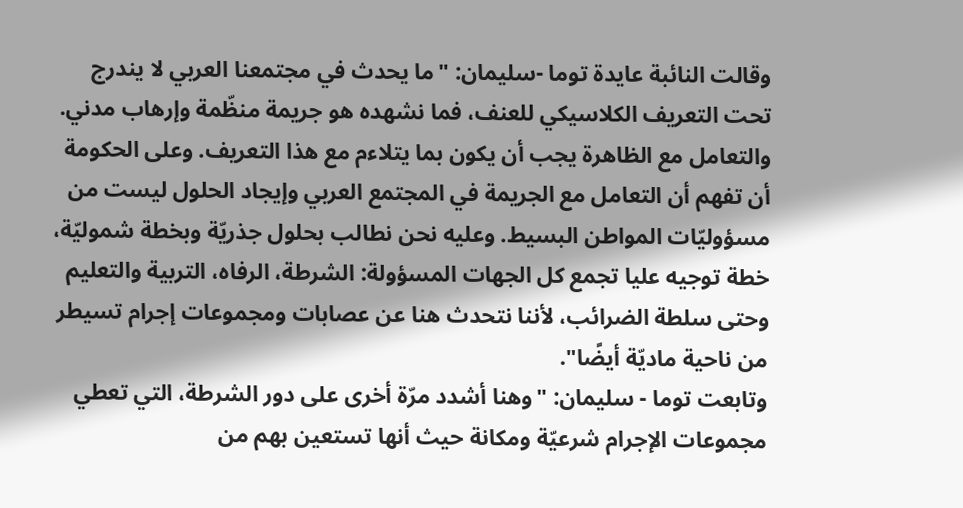وقالت النائبة عايدة توما -سليمان: "ما يحدث في مجتمعنا العربي لا يندرج تحت التعريف الكلاسيكي للعنف، فما نشهده هو جريمة منظّمة وإرهاب مدني. والتعامل مع الظاهرة يجب أن يكون بما يتلاءم مع هذا التعريف. وعلى الحكومة أن تفهم أن التعامل مع الجريمة في المجتمع العربي وإيجاد الحلول ليست من مسؤوليّات المواطن البسيط. وعليه نحن نطالب بحلول جذريّة وبخطة شموليّة، خطة توجيه عليا تجمع كل الجهات المسؤولة: الشرطة، الرفاه، التربية والتعليم وحتى سلطة الضرائب، لأننا نتحدث هنا عن عصابات ومجموعات إجرام تسيطر من ناحية ماديّة أيضًا".
وتابعت توما - سليمان: "وهنا أشدد مرّة أخرى على دور الشرطة، التي تعطي مجموعات الإجرام شرعيّة ومكانة حيث أنها تستعين بهم من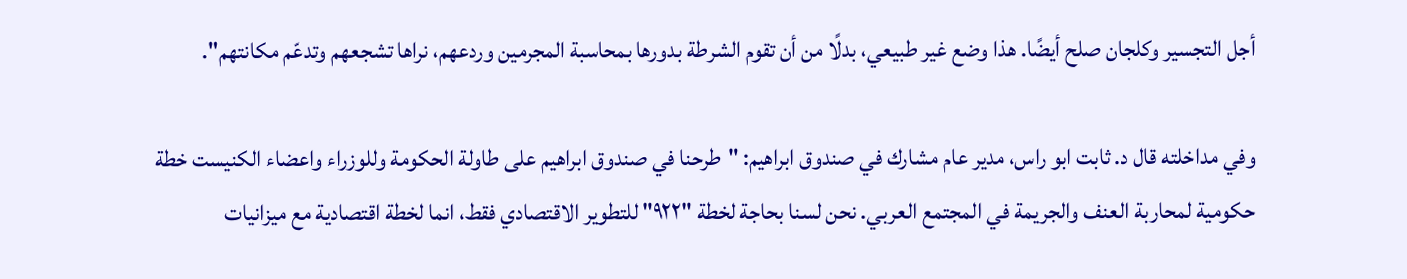أجل التجسير وكلجان صلح أيضًا. هذا وضع غير طبيعي، بدلًا من أن تقوم الشرطة بدورها بمحاسبة المجرمين وردعهم، نراها تشجعهم وتدعّم مكانتهم".

وفي مداخلته قال د. ثابت ابو راس، مدير عام مشارك في صندوق ابراهيم: "طرحنا في صندوق ابراهيم على طاولة الحكومة وللوزراء واعضاء الكنيست خطة حكومية لمحاربة العنف والجريمة في المجتمع العربي. نحن لسنا بحاجة لخطة "٩٢٢" للتطوير الاقتصادي فقط، انما لخطة اقتصادية مع ميزانيات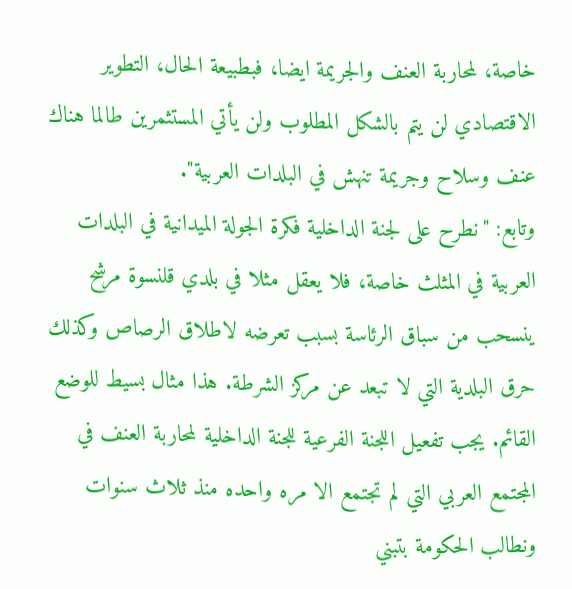خاصة، لمحاربة العنف والجريمة ايضا، فبطبيعة الحال، التطوير الاقتصادي لن يتم بالشكل المطلوب ولن يأتي المستثمرين طالما هناك عنف وسلاح وجريمة تنهش في البلدات العربية".
وتابع: "نطرح على لجنة الداخلية فكرة الجولة الميدانية في البلدات العربية في المثلث خاصة، فلا يعقل مثلا في بلدي قلنسوة مرشح ينسحب من سباق الرئاسة بسبب تعرضه لاطلاق الرصاص وكذلك حرق البلدية التي لا تبعد عن مركز الشرطة. هذا مثال بسيط للوضع القائم. يجب تفعيل اللجنة الفرعية للجنة الداخلية لمحاربة العنف في المجتمع العربي التي لم تجتمع الا مره واحده منذ ثلاث سنوات ونطالب الحكومة بتبني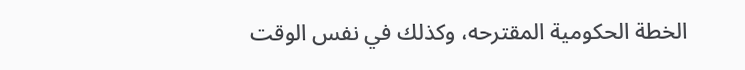الخطة الحكومية المقترحه، وكذلك في نفس الوقت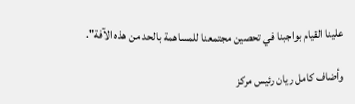علينا القيام بواجبنا في تحصين مجتمعنا للمساهمة بالحد من هذه الآفة".

وأضاف كامل ريان رئيس مركز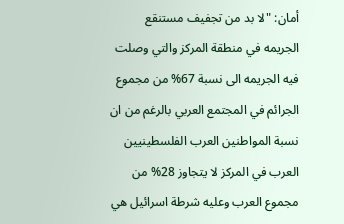أمان: "لا بد من تجفيف مستنقع الجريمه في منطقة المركز والتي وصلت فيه الجريمه الى نسبة 67% من مجموع الجرائم في المجتمع العربي بالرغم من ان نسبة المواطنين العرب الفلسطينيين العرب في المركز لا يتجاوز 28% من مجموع العرب وعليه شرطة اسرائيل هي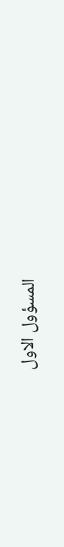المسؤول الاول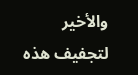والأخير لتجفيف هذه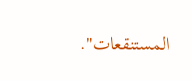المستنقعات".